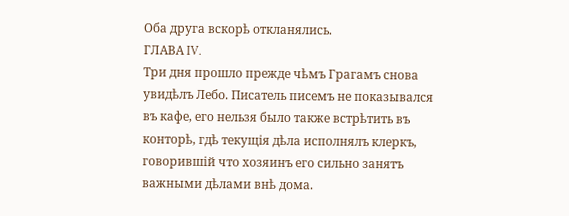Оба друга вскорѣ откланялись.
ГЛАВА IV.
Три дня прошло прежде чѣмъ Грагамъ снова увидѣлъ Лебо. Писатель писемъ не показывался въ кафе, его нельзя было также встрѣтить въ конторѣ, гдѣ текущія дѣла исполнялъ клеркъ, говорившій что хозяинъ его сильно занятъ важными дѣлами внѣ дома.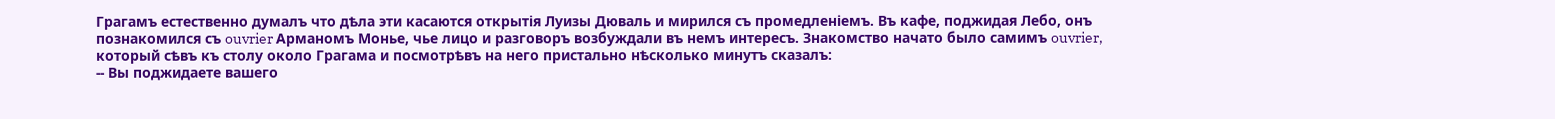Грагамъ естественно думалъ что дѣла эти касаются открытія Луизы Дюваль и мирился съ промедленіемъ. Въ кафе, поджидая Лебо, онъ познакомился съ ouvrier Арманомъ Монье, чье лицо и разговоръ возбуждали въ немъ интересъ. Знакомство начато было самимъ ouvrier, который сѣвъ къ столу около Грагама и посмотрѣвъ на него пристально нѣсколько минутъ сказалъ:
-- Вы поджидаете вашего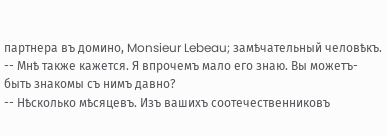партнера въ домино, Monsieur Lebeau; замѣчательный человѣкъ.
-- Мнѣ также кажется. Я впрочемъ мало его знаю. Вы можетъ-быть знакомы съ нимъ давно?
-- Нѣсколько мѣсяцевъ. Изъ вашихъ соотечественниковъ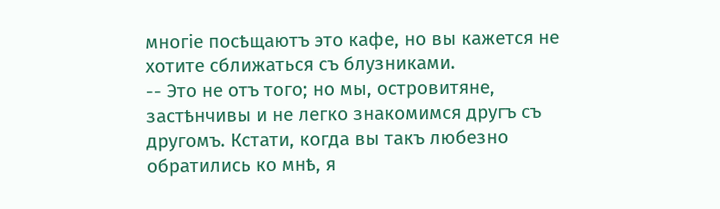многіе посѣщаютъ это кафе, но вы кажется не хотите сближаться съ блузниками.
-- Это не отъ того; но мы, островитяне, застѣнчивы и не легко знакомимся другъ съ другомъ. Кстати, когда вы такъ любезно обратились ко мнѣ, я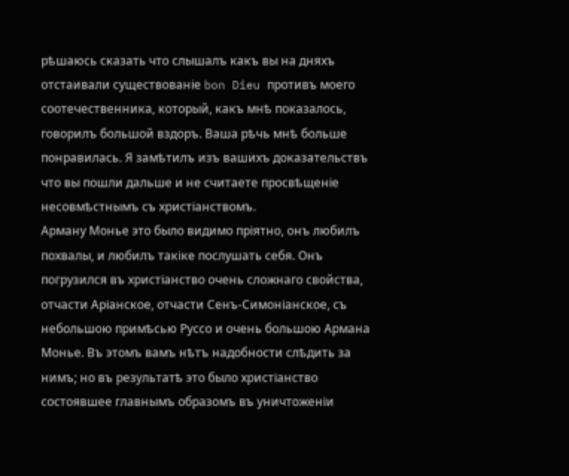рѣшаюсь сказать что слышалъ какъ вы на дняхъ отстаивали существованіе bon Dieu противъ моего соотечественника, который, какъ мнѣ показалось, говорилъ большой вздоръ. Ваша рѣчь мнѣ больше понравилась. Я замѣтилъ изъ вашихъ доказательствъ что вы пошли дальше и не считаете просвѣщеніе несовмѣстнымъ съ христіанствомъ.
Арману Монье это было видимо пріятно, онъ любилъ похвалы, и любилъ такіке послушать себя. Онъ погрузился въ христіанство очень сложнаго свойства, отчасти Аріанское, отчасти Сенъ-Симоніанское, съ небольшою примѣсью Руссо и очень большою Армана Монье. Въ этомъ вамъ нѣтъ надобности слѣдить за нимъ; но въ результатѣ это было христіанство состоявшее главнымъ образомъ въ уничтоженіи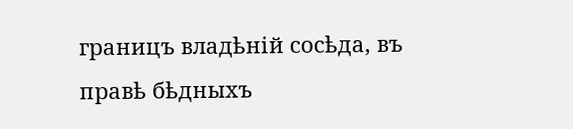границъ владѣній сосѣда, въ правѣ бѣдныхъ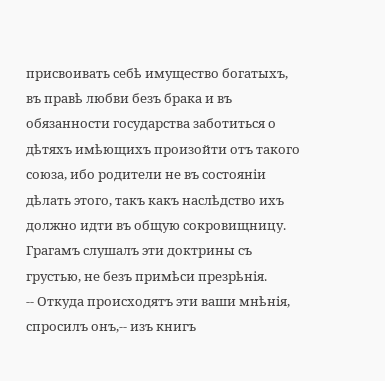присвоивать себѣ имущество богатыхъ, въ правѣ любви безъ брака и въ обязанности государства заботиться о дѣтяхъ имѣющихъ произойти отъ такого союза, ибо родители не въ состояніи дѣлать этого, такъ какъ наслѣдство ихъ должно идти въ общую сокровищницу. Грагамъ слушалъ эти доктрины съ грустью, не безъ примѣси презрѣнія.
-- Откуда происходятъ эти ваши мнѣнія, спросилъ онъ,-- изъ книгъ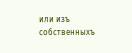или изъ собственныхъ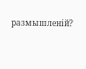размышленій?